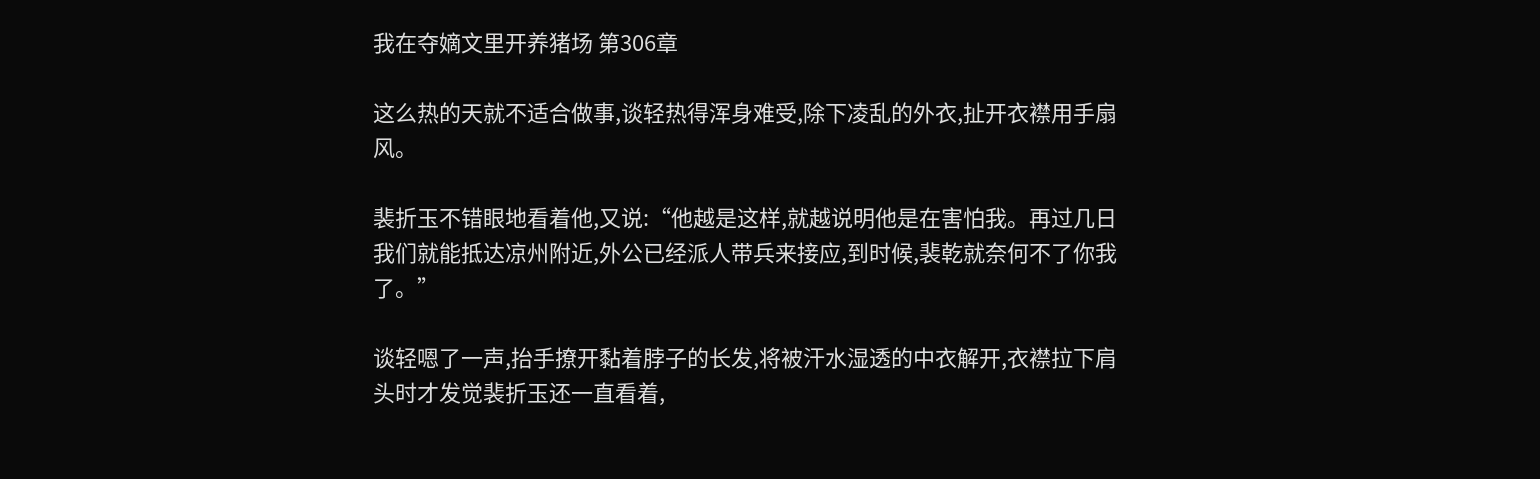我在夺嫡文里开养猪场 第306章

这么热的天就不适合做事,谈轻热得浑身难受,除下凌乱的外衣,扯开衣襟用手扇风。

裴折玉不错眼地看着他,又说:“他越是这样,就越说明他是在害怕我。再过几日我们就能抵达凉州附近,外公已经派人带兵来接应,到时候,裴乾就奈何不了你我了。”

谈轻嗯了一声,抬手撩开黏着脖子的长发,将被汗水湿透的中衣解开,衣襟拉下肩头时才发觉裴折玉还一直看着,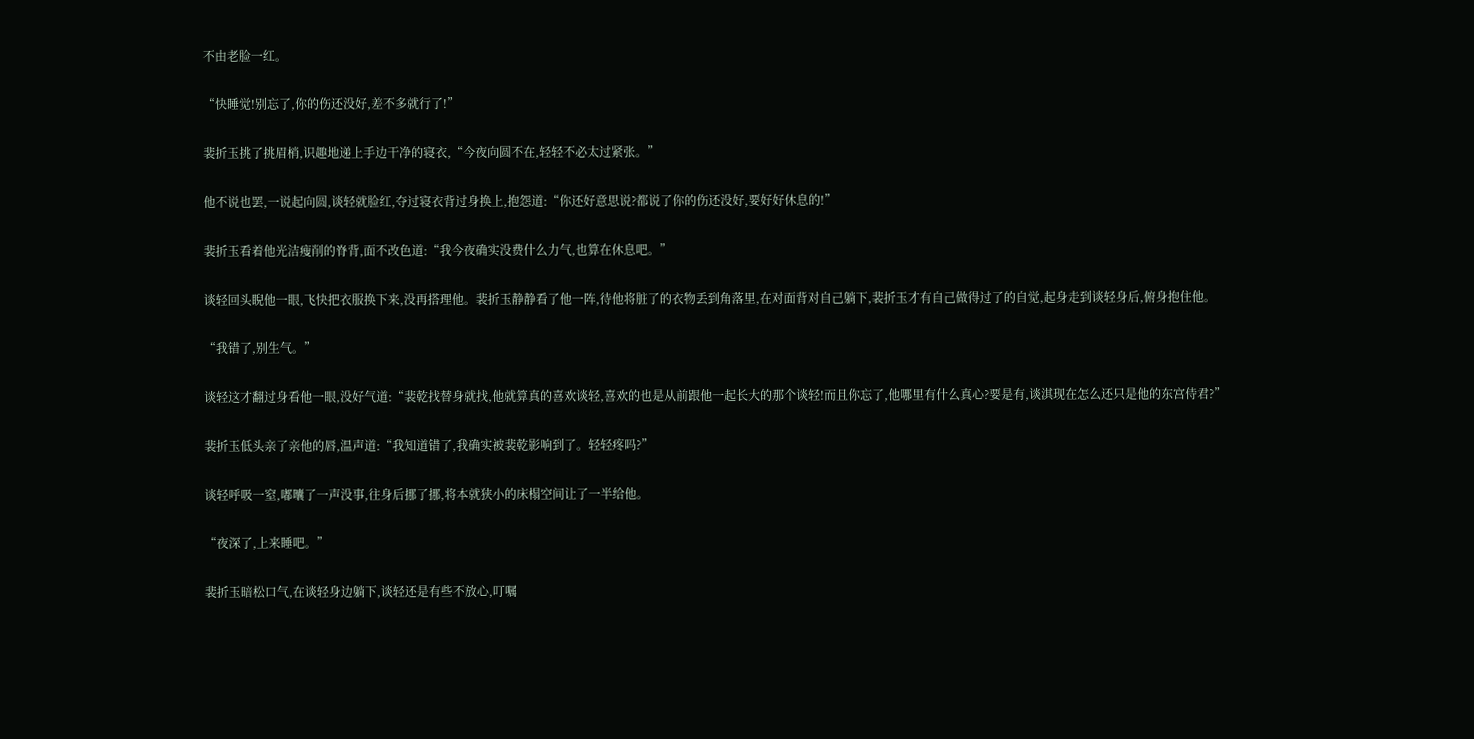不由老脸一红。

“快睡觉!别忘了,你的伤还没好,差不多就行了!”

裴折玉挑了挑眉梢,识趣地递上手边干净的寝衣,“今夜向圆不在,轻轻不必太过紧张。”

他不说也罢,一说起向圆,谈轻就脸红,夺过寝衣背过身换上,抱怨道:“你还好意思说?都说了你的伤还没好,要好好休息的!”

裴折玉看着他光洁瘦削的脊背,面不改色道:“我今夜确实没费什么力气,也算在休息吧。”

谈轻回头睨他一眼,飞快把衣服换下来,没再搭理他。裴折玉静静看了他一阵,待他将脏了的衣物丢到角落里,在对面背对自己躺下,裴折玉才有自己做得过了的自觉,起身走到谈轻身后,俯身抱住他。

“我错了,别生气。”

谈轻这才翻过身看他一眼,没好气道:“裴乾找替身就找,他就算真的喜欢谈轻,喜欢的也是从前跟他一起长大的那个谈轻!而且你忘了,他哪里有什么真心?要是有,谈淇现在怎么还只是他的东宫侍君?”

裴折玉低头亲了亲他的唇,温声道:“我知道错了,我确实被裴乾影响到了。轻轻疼吗?”

谈轻呼吸一窒,嘟囔了一声没事,往身后挪了挪,将本就狭小的床榻空间让了一半给他。

“夜深了,上来睡吧。”

裴折玉暗松口气,在谈轻身边躺下,谈轻还是有些不放心,叮嘱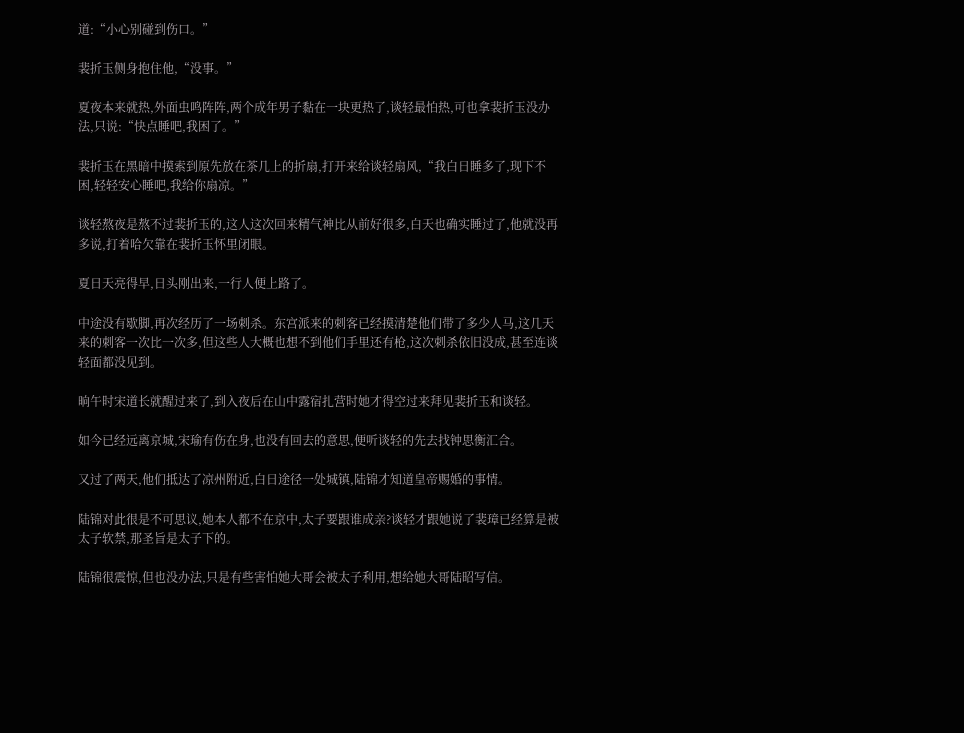道:“小心别碰到伤口。”

裴折玉侧身抱住他,“没事。”

夏夜本来就热,外面虫鸣阵阵,两个成年男子黏在一块更热了,谈轻最怕热,可也拿裴折玉没办法,只说:“快点睡吧,我困了。”

裴折玉在黑暗中摸索到原先放在茶几上的折扇,打开来给谈轻扇风,“我白日睡多了,现下不困,轻轻安心睡吧,我给你扇凉。”

谈轻熬夜是熬不过裴折玉的,这人这次回来精气神比从前好很多,白天也确实睡过了,他就没再多说,打着哈欠靠在裴折玉怀里闭眼。

夏日天亮得早,日头刚出来,一行人便上路了。

中途没有歇脚,再次经历了一场刺杀。东宫派来的刺客已经摸清楚他们带了多少人马,这几天来的刺客一次比一次多,但这些人大概也想不到他们手里还有枪,这次刺杀依旧没成,甚至连谈轻面都没见到。

晌午时宋道长就醒过来了,到入夜后在山中露宿扎营时她才得空过来拜见裴折玉和谈轻。

如今已经远离京城,宋瑜有伤在身,也没有回去的意思,便听谈轻的先去找钟思衡汇合。

又过了两天,他们抵达了凉州附近,白日途径一处城镇,陆锦才知道皇帝赐婚的事情。

陆锦对此很是不可思议,她本人都不在京中,太子要跟谁成亲?谈轻才跟她说了裴璋已经算是被太子软禁,那圣旨是太子下的。

陆锦很震惊,但也没办法,只是有些害怕她大哥会被太子利用,想给她大哥陆昭写信。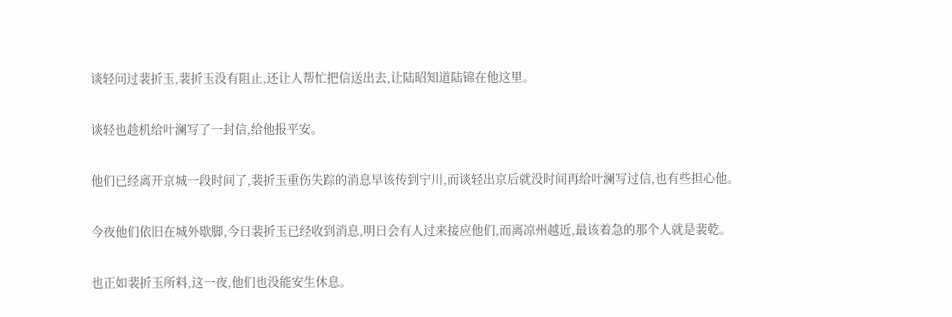谈轻问过裴折玉,裴折玉没有阻止,还让人帮忙把信送出去,让陆昭知道陆锦在他这里。

谈轻也趁机给叶澜写了一封信,给他报平安。

他们已经离开京城一段时间了,裴折玉重伤失踪的消息早该传到宁川,而谈轻出京后就没时间再给叶澜写过信,也有些担心他。

今夜他们依旧在城外歇脚,今日裴折玉已经收到消息,明日会有人过来接应他们,而离凉州越近,最该着急的那个人就是裴乾。

也正如裴折玉所料,这一夜,他们也没能安生休息。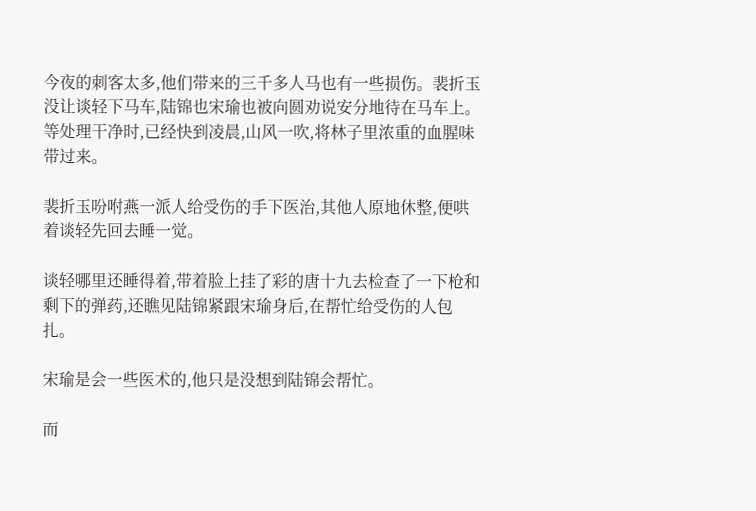今夜的刺客太多,他们带来的三千多人马也有一些损伤。裴折玉没让谈轻下马车,陆锦也宋瑜也被向圆劝说安分地待在马车上。等处理干净时,已经快到凌晨,山风一吹,将林子里浓重的血腥味带过来。

裴折玉吩咐燕一派人给受伤的手下医治,其他人原地休整,便哄着谈轻先回去睡一觉。

谈轻哪里还睡得着,带着脸上挂了彩的唐十九去检查了一下枪和剩下的弹药,还瞧见陆锦紧跟宋瑜身后,在帮忙给受伤的人包扎。

宋瑜是会一些医术的,他只是没想到陆锦会帮忙。

而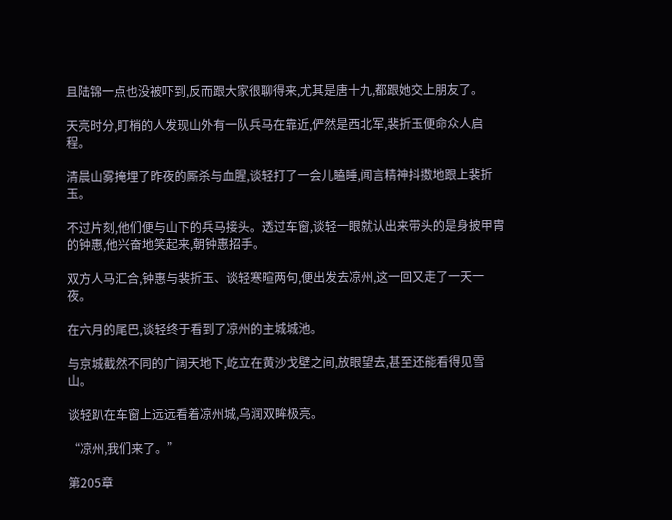且陆锦一点也没被吓到,反而跟大家很聊得来,尤其是唐十九,都跟她交上朋友了。

天亮时分,盯梢的人发现山外有一队兵马在靠近,俨然是西北军,裴折玉便命众人启程。

清晨山雾掩埋了昨夜的厮杀与血腥,谈轻打了一会儿瞌睡,闻言精神抖擞地跟上裴折玉。

不过片刻,他们便与山下的兵马接头。透过车窗,谈轻一眼就认出来带头的是身披甲胄的钟惠,他兴奋地笑起来,朝钟惠招手。

双方人马汇合,钟惠与裴折玉、谈轻寒暄两句,便出发去凉州,这一回又走了一天一夜。

在六月的尾巴,谈轻终于看到了凉州的主城城池。

与京城截然不同的广阔天地下,屹立在黄沙戈壁之间,放眼望去,甚至还能看得见雪山。

谈轻趴在车窗上远远看着凉州城,乌润双眸极亮。

“凉州,我们来了。”

第205章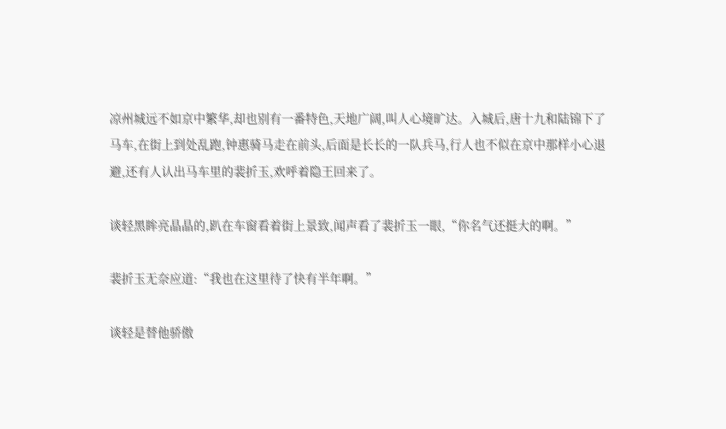凉州城远不如京中繁华,却也别有一番特色,天地广阔,叫人心境旷达。入城后,唐十九和陆锦下了马车,在街上到处乱跑,钟惠骑马走在前头,后面是长长的一队兵马,行人也不似在京中那样小心退避,还有人认出马车里的裴折玉,欢呼着隐王回来了。

谈轻黑眸亮晶晶的,趴在车窗看着街上景致,闻声看了裴折玉一眼,“你名气还挺大的啊。”

裴折玉无奈应道:“我也在这里待了快有半年啊。”

谈轻是替他骄傲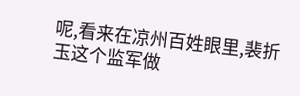呢,看来在凉州百姓眼里,裴折玉这个监军做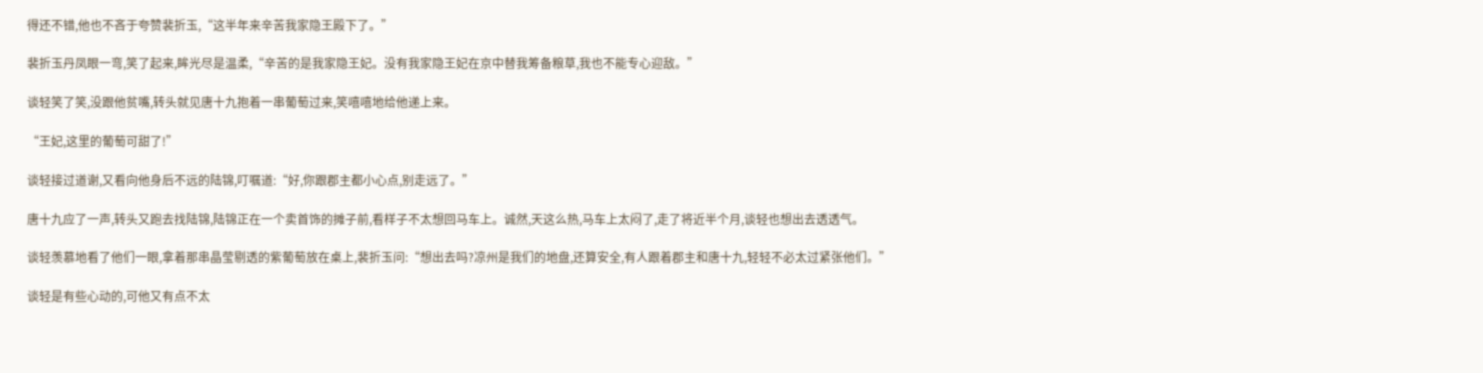得还不错,他也不吝于夸赞裴折玉,“这半年来辛苦我家隐王殿下了。”

裴折玉丹凤眼一弯,笑了起来,眸光尽是温柔,“辛苦的是我家隐王妃。没有我家隐王妃在京中替我筹备粮草,我也不能专心迎敌。”

谈轻笑了笑,没跟他贫嘴,转头就见唐十九抱着一串葡萄过来,笑嘻嘻地给他递上来。

“王妃,这里的葡萄可甜了!”

谈轻接过道谢,又看向他身后不远的陆锦,叮嘱道:“好,你跟郡主都小心点,别走远了。”

唐十九应了一声,转头又跑去找陆锦,陆锦正在一个卖首饰的摊子前,看样子不太想回马车上。诚然,天这么热,马车上太闷了,走了将近半个月,谈轻也想出去透透气。

谈轻羡慕地看了他们一眼,拿着那串晶莹剔透的紫葡萄放在桌上,裴折玉问:“想出去吗?凉州是我们的地盘,还算安全,有人跟着郡主和唐十九,轻轻不必太过紧张他们。”

谈轻是有些心动的,可他又有点不太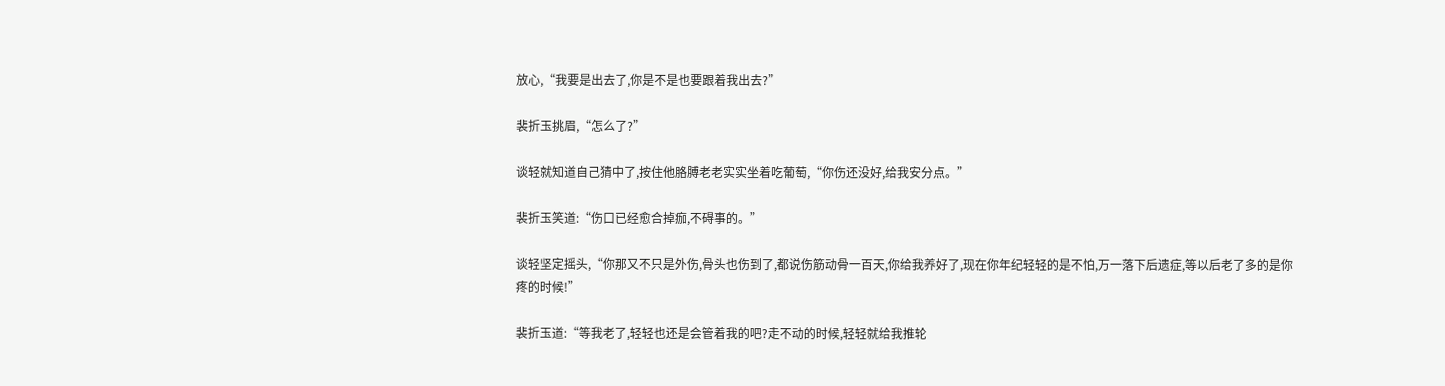放心,“我要是出去了,你是不是也要跟着我出去?”

裴折玉挑眉,“怎么了?”

谈轻就知道自己猜中了,按住他胳膊老老实实坐着吃葡萄,“你伤还没好,给我安分点。”

裴折玉笑道:“伤口已经愈合掉痂,不碍事的。”

谈轻坚定摇头,“你那又不只是外伤,骨头也伤到了,都说伤筋动骨一百天,你给我养好了,现在你年纪轻轻的是不怕,万一落下后遗症,等以后老了多的是你疼的时候!”

裴折玉道:“等我老了,轻轻也还是会管着我的吧?走不动的时候,轻轻就给我推轮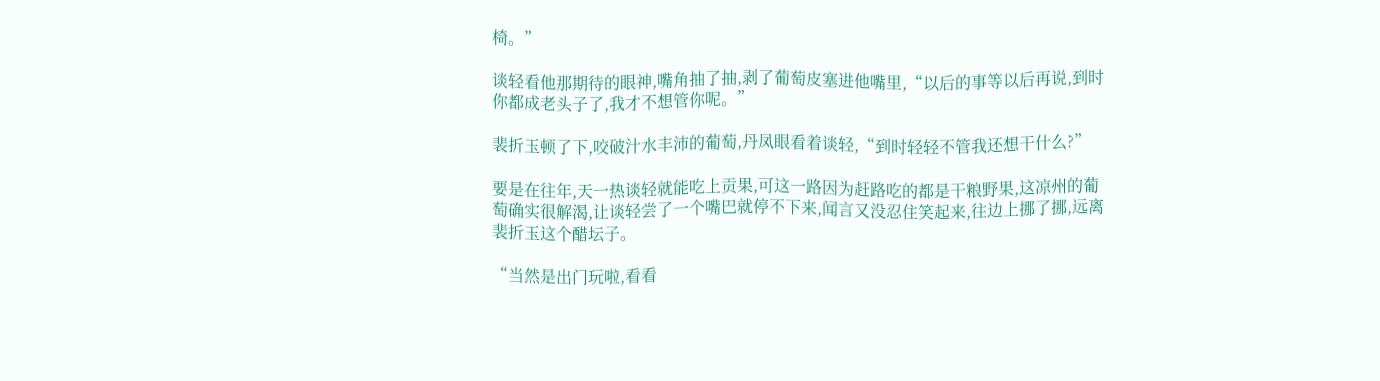椅。”

谈轻看他那期待的眼神,嘴角抽了抽,剥了葡萄皮塞进他嘴里,“以后的事等以后再说,到时你都成老头子了,我才不想管你呢。”

裴折玉顿了下,咬破汁水丰沛的葡萄,丹凤眼看着谈轻,“到时轻轻不管我还想干什么?”

要是在往年,天一热谈轻就能吃上贡果,可这一路因为赶路吃的都是干粮野果,这凉州的葡萄确实很解渴,让谈轻尝了一个嘴巴就停不下来,闻言又没忍住笑起来,往边上挪了挪,远离裴折玉这个醋坛子。

“当然是出门玩啦,看看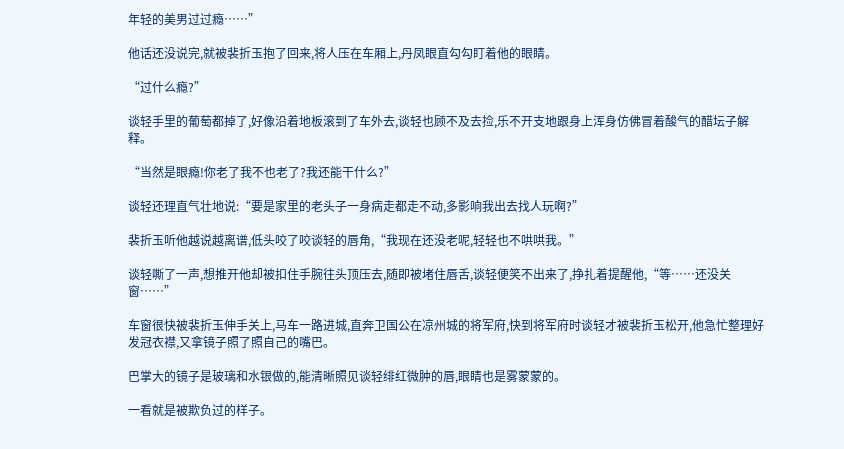年轻的美男过过瘾……”

他话还没说完,就被裴折玉抱了回来,将人压在车厢上,丹凤眼直勾勾盯着他的眼睛。

“过什么瘾?”

谈轻手里的葡萄都掉了,好像沿着地板滚到了车外去,谈轻也顾不及去捡,乐不开支地跟身上浑身仿佛冒着酸气的醋坛子解释。

“当然是眼瘾!你老了我不也老了?我还能干什么?”

谈轻还理直气壮地说:“要是家里的老头子一身病走都走不动,多影响我出去找人玩啊?”

裴折玉听他越说越离谱,低头咬了咬谈轻的唇角,“我现在还没老呢,轻轻也不哄哄我。”

谈轻嘶了一声,想推开他却被扣住手腕往头顶压去,随即被堵住唇舌,谈轻便笑不出来了,挣扎着提醒他,“等……还没关窗……”

车窗很快被裴折玉伸手关上,马车一路进城,直奔卫国公在凉州城的将军府,快到将军府时谈轻才被裴折玉松开,他急忙整理好发冠衣襟,又拿镜子照了照自己的嘴巴。

巴掌大的镜子是玻璃和水银做的,能清晰照见谈轻绯红微肿的唇,眼睛也是雾蒙蒙的。

一看就是被欺负过的样子。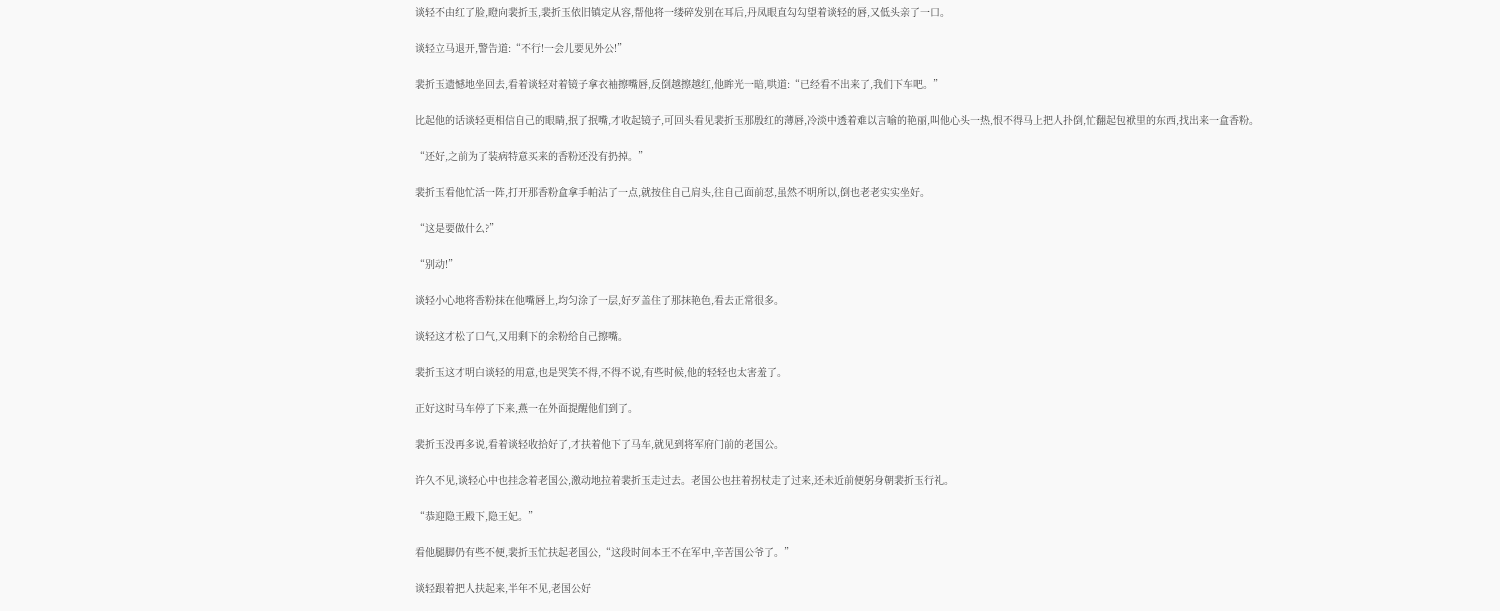谈轻不由红了脸,瞪向裴折玉,裴折玉依旧镇定从容,帮他将一缕碎发别在耳后,丹凤眼直勾勾望着谈轻的唇,又低头亲了一口。

谈轻立马退开,警告道:“不行!一会儿要见外公!”

裴折玉遗憾地坐回去,看着谈轻对着镜子拿衣袖擦嘴唇,反倒越擦越红,他眸光一暗,哄道:“已经看不出来了,我们下车吧。”

比起他的话谈轻更相信自己的眼睛,抿了抿嘴,才收起镜子,可回头看见裴折玉那殷红的薄唇,冷淡中透着难以言喻的艳丽,叫他心头一热,恨不得马上把人扑倒,忙翻起包袱里的东西,找出来一盒香粉。

“还好,之前为了装病特意买来的香粉还没有扔掉。”

裴折玉看他忙活一阵,打开那香粉盒拿手帕沾了一点,就按住自己肩头,往自己面前怼,虽然不明所以,倒也老老实实坐好。

“这是要做什么?”

“别动!”

谈轻小心地将香粉抹在他嘴唇上,均匀涂了一层,好歹盖住了那抹艳色,看去正常很多。

谈轻这才松了口气,又用剩下的余粉给自己擦嘴。

裴折玉这才明白谈轻的用意,也是哭笑不得,不得不说,有些时候,他的轻轻也太害羞了。

正好这时马车停了下来,燕一在外面提醒他们到了。

裴折玉没再多说,看着谈轻收拾好了,才扶着他下了马车,就见到将军府门前的老国公。

许久不见,谈轻心中也挂念着老国公,激动地拉着裴折玉走过去。老国公也拄着拐杖走了过来,还未近前便躬身朝裴折玉行礼。

“恭迎隐王殿下,隐王妃。”

看他腿脚仍有些不便,裴折玉忙扶起老国公,“这段时间本王不在军中,辛苦国公爷了。”

谈轻跟着把人扶起来,半年不见,老国公好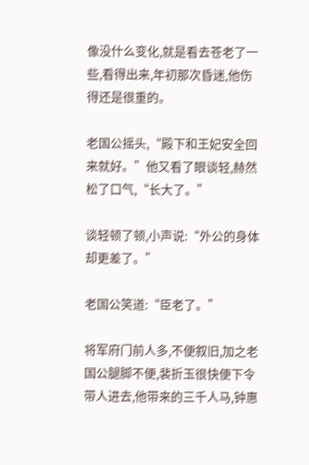像没什么变化,就是看去苍老了一些,看得出来,年初那次昏迷,他伤得还是很重的。

老国公摇头,“殿下和王妃安全回来就好。”他又看了眼谈轻,赫然松了口气,“长大了。”

谈轻顿了顿,小声说:“外公的身体却更差了。”

老国公笑道:“臣老了。”

将军府门前人多,不便叙旧,加之老国公腿脚不便,裴折玉很快便下令带人进去,他带来的三千人马,钟惠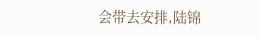会带去安排,陆锦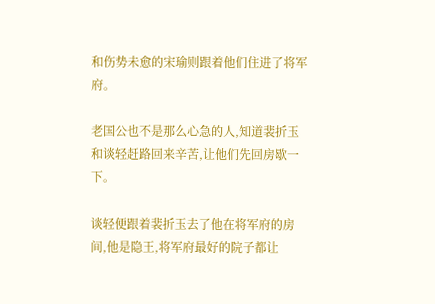和伤势未愈的宋瑜则跟着他们住进了将军府。

老国公也不是那么心急的人,知道裴折玉和谈轻赶路回来辛苦,让他们先回房歇一下。

谈轻便跟着裴折玉去了他在将军府的房间,他是隐王,将军府最好的院子都让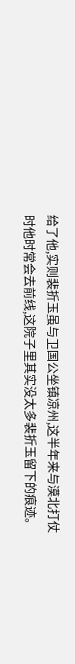给了他,实则裴折玉虽与卫国公坐镇凉州,这半年来与漠北打仗时他时常会去前线,这院子里其实没太多裴折玉留下的痕迹。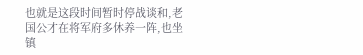也就是这段时间暂时停战谈和,老国公才在将军府多休养一阵,也坐镇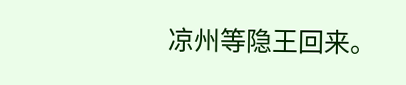凉州等隐王回来。